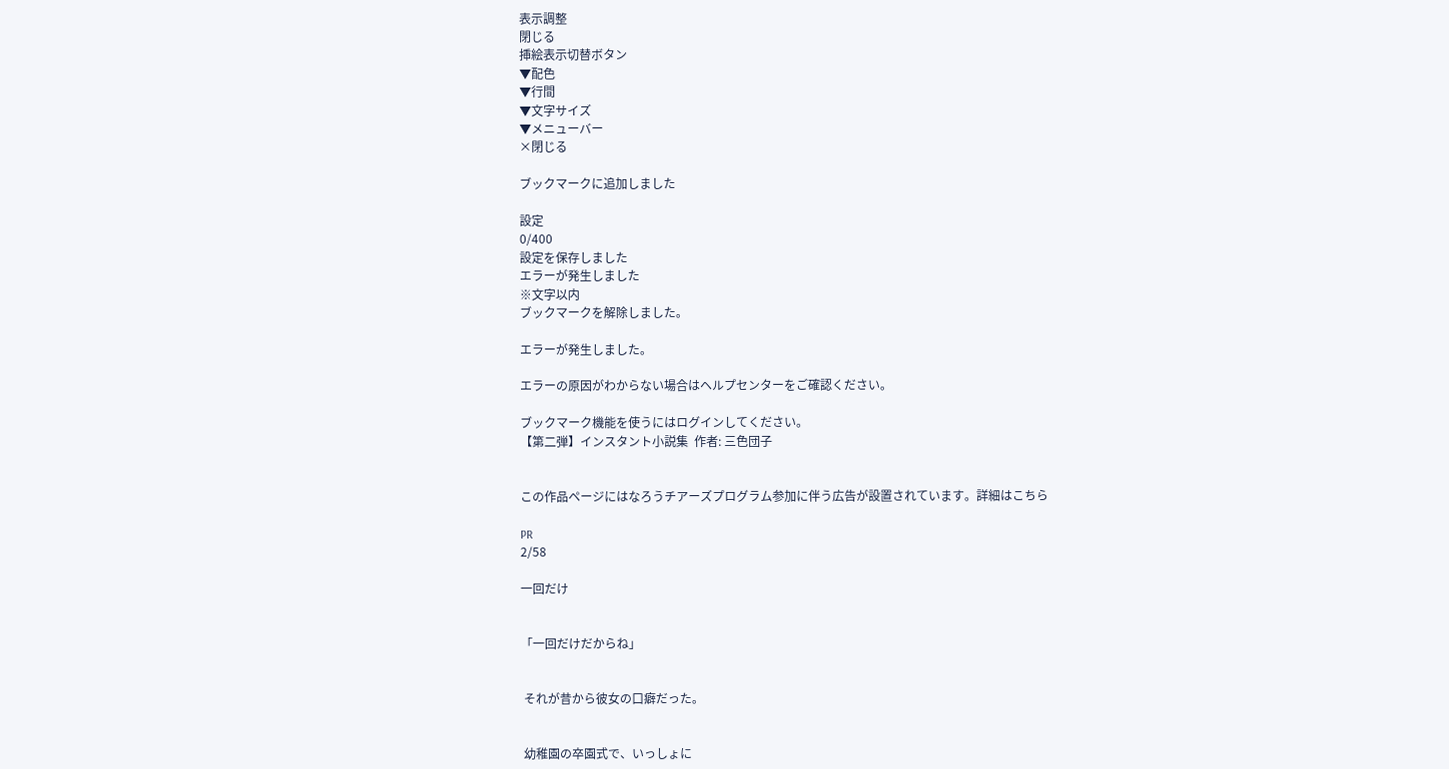表示調整
閉じる
挿絵表示切替ボタン
▼配色
▼行間
▼文字サイズ
▼メニューバー
×閉じる

ブックマークに追加しました

設定
0/400
設定を保存しました
エラーが発生しました
※文字以内
ブックマークを解除しました。

エラーが発生しました。

エラーの原因がわからない場合はヘルプセンターをご確認ください。

ブックマーク機能を使うにはログインしてください。
【第二弾】インスタント小説集  作者: 三色団子


この作品ページにはなろうチアーズプログラム参加に伴う広告が設置されています。詳細はこちら

PR
2/58

一回だけ


「一回だけだからね」


 それが昔から彼女の口癖だった。


 幼稚園の卒園式で、いっしょに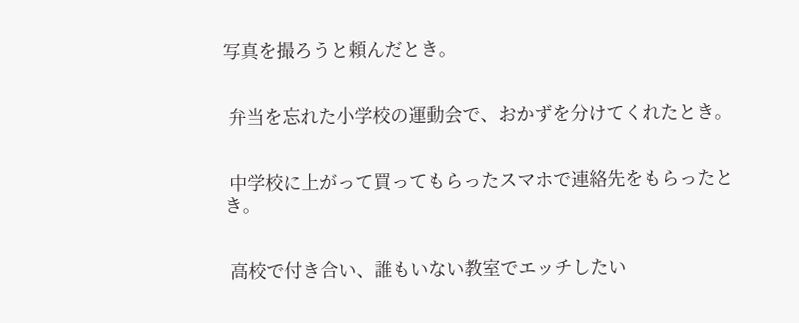写真を撮ろうと頼んだとき。


 弁当を忘れた小学校の運動会で、おかずを分けてくれたとき。


 中学校に上がって買ってもらったスマホで連絡先をもらったとき。


 高校で付き合い、誰もいない教室でエッチしたい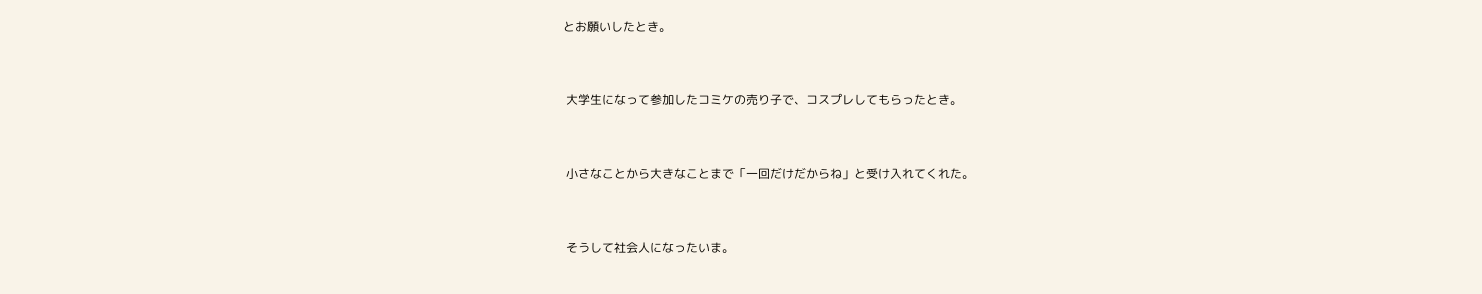とお願いしたとき。


 大学生になって参加したコミケの売り子で、コスプレしてもらったとき。


 小さなことから大きなことまで「一回だけだからね」と受け入れてくれた。


 そうして社会人になったいま。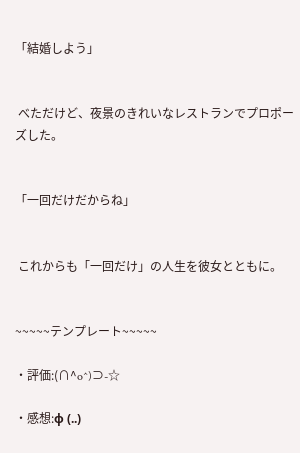「結婚しよう」


 べただけど、夜景のきれいなレストランでプロポーズした。


「一回だけだからね」


 これからも「一回だけ」の人生を彼女とともに。


~~~~~テンプレート~~~~~

・評価:(∩^o^)⊃-☆

・感想:φ (..)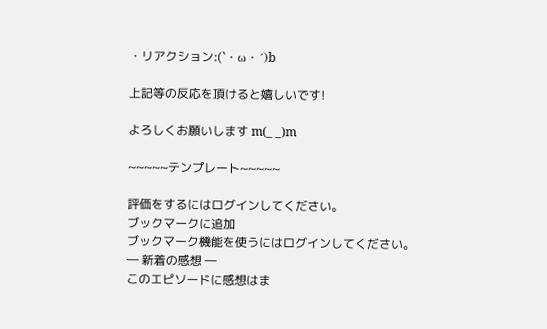・リアクション:(`・ω・´)b

上記等の反応を頂けると嬉しいです!

よろしくお願いします m(_ _)m

~~~~~テンプレート~~~~~

評価をするにはログインしてください。
ブックマークに追加
ブックマーク機能を使うにはログインしてください。
― 新着の感想 ―
このエピソードに感想はま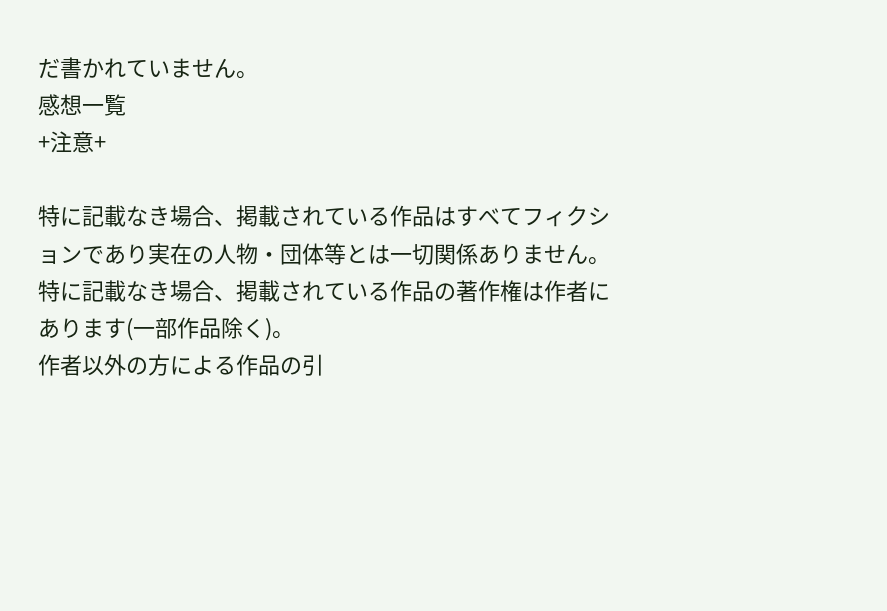だ書かれていません。
感想一覧
+注意+

特に記載なき場合、掲載されている作品はすべてフィクションであり実在の人物・団体等とは一切関係ありません。
特に記載なき場合、掲載されている作品の著作権は作者にあります(一部作品除く)。
作者以外の方による作品の引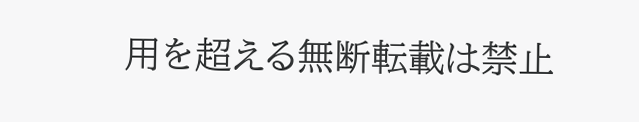用を超える無断転載は禁止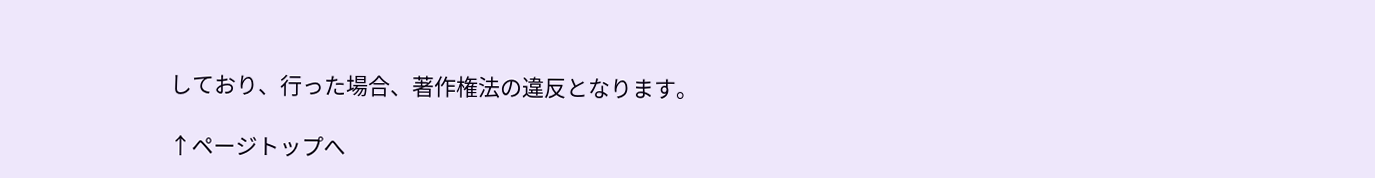しており、行った場合、著作権法の違反となります。

↑ページトップへ